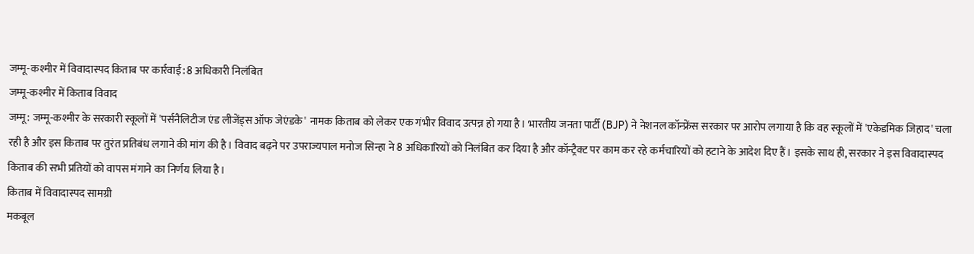जम्मू-कश्मीर में विवादास्पद किताब पर कार्रवाई: 8 अधिकारी निलंबित
जम्मू-कश्मीर में किताब विवाद
जम्मू: जम्मू-कश्मीर के सरकारी स्कूलों में 'पर्सनैलिटीज एंड लीजेंड्स ऑफ जेएंडके' नामक किताब को लेकर एक गंभीर विवाद उत्पन्न हो गया है। भारतीय जनता पार्टी (BJP) ने नेशनल कॉन्फ्रेंस सरकार पर आरोप लगाया है कि वह स्कूलों में 'एकेडमिक जिहाद' चला रही है और इस किताब पर तुरंत प्रतिबंध लगाने की मांग की है। विवाद बढ़ने पर उपराज्यपाल मनोज सिन्हा ने 8 अधिकारियों को निलंबित कर दिया है और कॉन्ट्रैक्ट पर काम कर रहे कर्मचारियों को हटाने के आदेश दिए हैं। इसके साथ ही, सरकार ने इस विवादास्पद किताब की सभी प्रतियों को वापस मंगाने का निर्णय लिया है।
किताब में विवादास्पद सामग्री
मकबूल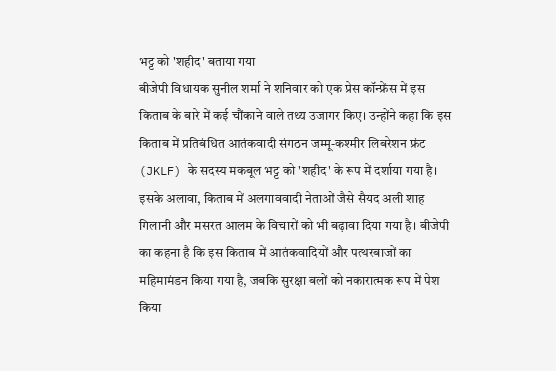भट्ट को 'शहीद' बताया गया
बीजेपी विधायक सुनील शर्मा ने शनिवार को एक प्रेस कॉन्फ्रेंस में इस किताब के बारे में कई चौंकाने वाले तथ्य उजागर किए। उन्होंने कहा कि इस किताब में प्रतिबंधित आतंकवादी संगठन जम्मू-कश्मीर लिबरेशन फ्रंट (JKLF) के सदस्य मकबूल भट्ट को 'शहीद' के रूप में दर्शाया गया है। इसके अलावा, किताब में अलगाववादी नेताओं जैसे सैयद अली शाह गिलानी और मसरत आलम के विचारों को भी बढ़ावा दिया गया है। बीजेपी का कहना है कि इस किताब में आतंकवादियों और पत्थरबाजों का महिमामंडन किया गया है, जबकि सुरक्षा बलों को नकारात्मक रूप में पेश किया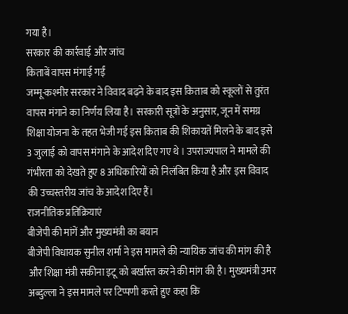गया है।
सरकार की कार्रवाई और जांच
किताबें वापस मंगाई गईं
जम्मू-कश्मीर सरकार ने विवाद बढ़ने के बाद इस किताब को स्कूलों से तुरंत वापस मंगाने का निर्णय लिया है। सरकारी सूत्रों के अनुसार, जून में समग्र शिक्षा योजना के तहत भेजी गई इस किताब की शिकायतें मिलने के बाद इसे 3 जुलाई को वापस मंगाने के आदेश दिए गए थे। उपराज्यपाल ने मामले की गंभीरता को देखते हुए 8 अधिकारियों को निलंबित किया है और इस विवाद की उच्चस्तरीय जांच के आदेश दिए हैं।
राजनीतिक प्रतिक्रियाएं
बीजेपी की मांगें और मुख्यमंत्री का बयान
बीजेपी विधायक सुनील शर्मा ने इस मामले की न्यायिक जांच की मांग की है और शिक्षा मंत्री सकीना इटू को बर्खास्त करने की मांग की है। मुख्यमंत्री उमर अब्दुल्ला ने इस मामले पर टिप्पणी करते हुए कहा कि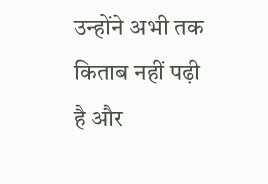उन्होंने अभी तक किताब नहीं पढ़ी है और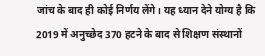जांच के बाद ही कोई निर्णय लेंगे। यह ध्यान देने योग्य है कि 2019 में अनुच्छेद 370 हटने के बाद से शिक्षण संस्थानों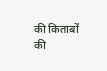की किताबों की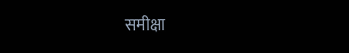समीक्षा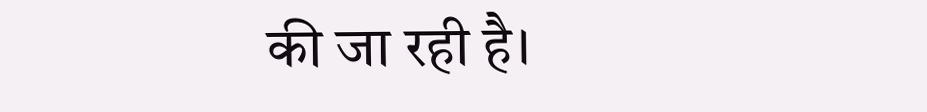की जा रही है।